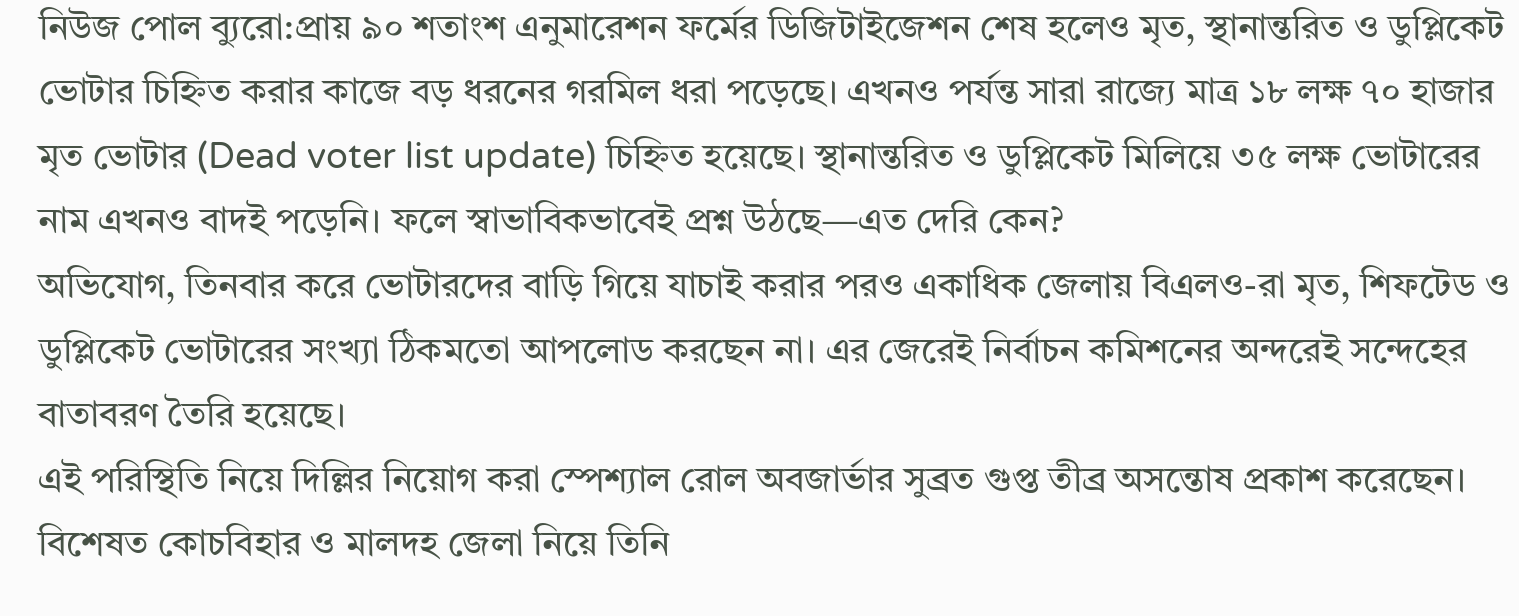নিউজ পোল ব্যুরো:প্রায় ৯০ শতাংশ এনুমারেশন ফর্মের ডিজিটাইজেশন শেষ হলেও মৃত, স্থানান্তরিত ও ডুপ্লিকেট ভোটার চিহ্নিত করার কাজে বড় ধরনের গরমিল ধরা পড়েছে। এখনও পর্যন্ত সারা রাজ্যে মাত্র ১৮ লক্ষ ৭০ হাজার মৃত ভোটার (Dead voter list update) চিহ্নিত হয়েছে। স্থানান্তরিত ও ডুপ্লিকেট মিলিয়ে ৩৫ লক্ষ ভোটারের নাম এখনও বাদই পড়েনি। ফলে স্বাভাবিকভাবেই প্রশ্ন উঠছে—এত দেরি কেন?
অভিযোগ, তিনবার করে ভোটারদের বাড়ি গিয়ে যাচাই করার পরও একাধিক জেলায় বিএলও-রা মৃত, শিফটেড ও ডুপ্লিকেট ভোটারের সংখ্যা ঠিকমতো আপলোড করছেন না। এর জেরেই নির্বাচন কমিশনের অন্দরেই সন্দেহের বাতাবরণ তৈরি হয়েছে।
এই পরিস্থিতি নিয়ে দিল্লির নিয়োগ করা স্পেশ্যাল রোল অবজার্ভার সুব্রত গুপ্ত তীব্র অসন্তোষ প্রকাশ করেছেন। বিশেষত কোচবিহার ও মালদহ জেলা নিয়ে তিনি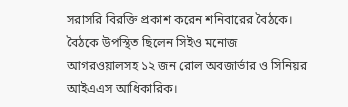সরাসরি বিরক্তি প্রকাশ করেন শনিবারের বৈঠকে। বৈঠকে উপস্থিত ছিলেন সিইও মনোজ আগরওয়ালসহ ১২ জন রোল অবজার্ভার ও সিনিয়র আইএএস আধিকারিক।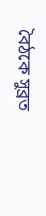বৈঠকে সুব্রত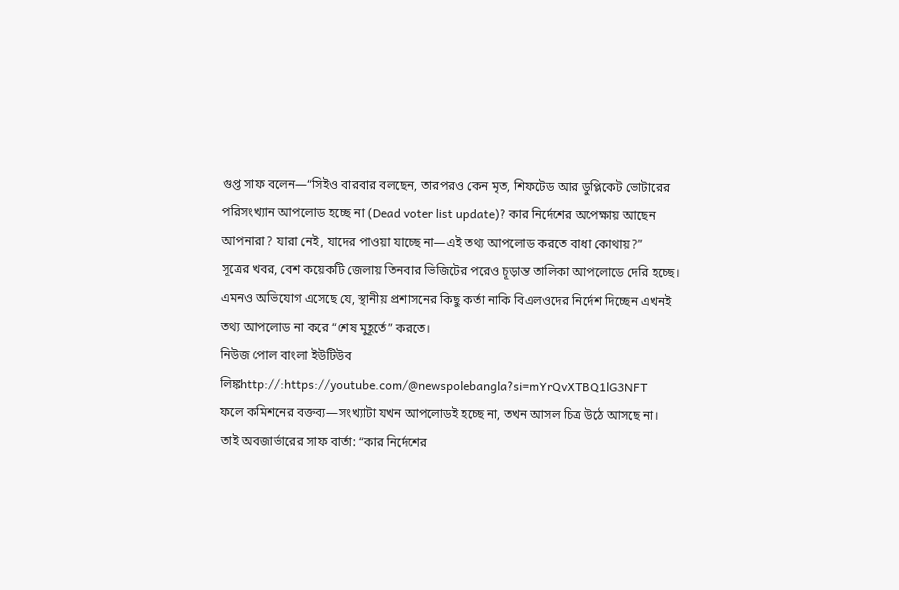গুপ্ত সাফ বলেন—“সিইও বারবার বলছেন, তারপরও কেন মৃত, শিফটেড আর ডুপ্লিকেট ভোটারের পরিসংখ্যান আপলোড হচ্ছে না (Dead voter list update)? কার নির্দেশের অপেক্ষায় আছেন আপনারা? যারা নেই, যাদের পাওয়া যাচ্ছে না—এই তথ্য আপলোড করতে বাধা কোথায়?”
সূত্রের খবর, বেশ কয়েকটি জেলায় তিনবার ভিজিটের পরেও চূড়ান্ত তালিকা আপলোডে দেরি হচ্ছে। এমনও অভিযোগ এসেছে যে, স্থানীয় প্রশাসনের কিছু কর্তা নাকি বিএলওদের নির্দেশ দিচ্ছেন এখনই তথ্য আপলোড না করে “শেষ মুহূর্তে” করতে।
নিউজ পোল বাংলা ইউটিউব লিঙ্কhttp://:https://youtube.com/@newspolebangla?si=mYrQvXTBQ1lG3NFT
ফলে কমিশনের বক্তব্য—সংখ্যাটা যখন আপলোডই হচ্ছে না, তখন আসল চিত্র উঠে আসছে না। তাই অবজার্ভারের সাফ বার্তা: “কার নির্দেশের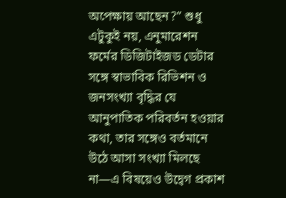অপেক্ষায় আছেন?” শুধু এটুকুই নয়, এনুমারেশন ফর্মের ডিজিটাইজড ডেটার সঙ্গে স্বাভাবিক রিভিশন ও জনসংখ্যা বৃদ্ধির যে আনুপাতিক পরিবর্তন হওয়ার কথা, তার সঙ্গেও বর্তমানে উঠে আসা সংখ্যা মিলছে না—এ বিষয়েও উদ্বেগ প্রকাশ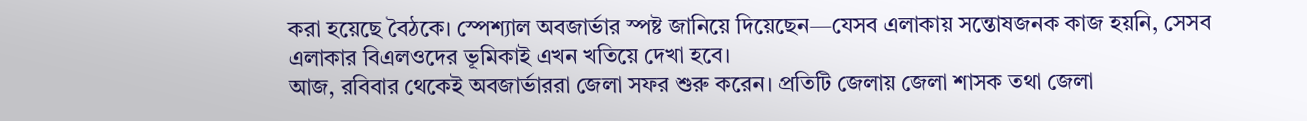করা হয়েছে বৈঠকে। স্পেশ্যাল অবজার্ভার স্পষ্ট জানিয়ে দিয়েছেন—যেসব এলাকায় সন্তোষজনক কাজ হয়নি, সেসব এলাকার বিএলওদের ভূমিকাই এখন খতিয়ে দেখা হবে।
আজ, রবিবার থেকেই অবজার্ভাররা জেলা সফর শুরু করেন। প্রতিটি জেলায় জেলা শাসক তথা জেলা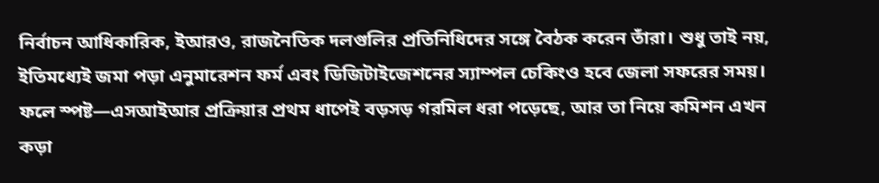নির্বাচন আধিকারিক, ইআরও, রাজনৈতিক দলগুলির প্রতিনিধিদের সঙ্গে বৈঠক করেন তাঁরা। শুধু তাই নয়, ইতিমধ্যেই জমা পড়া এনুমারেশন ফর্ম এবং ডিজিটাইজেশনের স্যাম্পল চেকিংও হবে জেলা সফরের সময়। ফলে স্পষ্ট—এসআইআর প্রক্রিয়ার প্রথম ধাপেই বড়সড় গরমিল ধরা পড়েছে, আর তা নিয়ে কমিশন এখন কড়া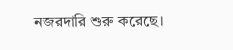নজরদারি শুরু করেছে।